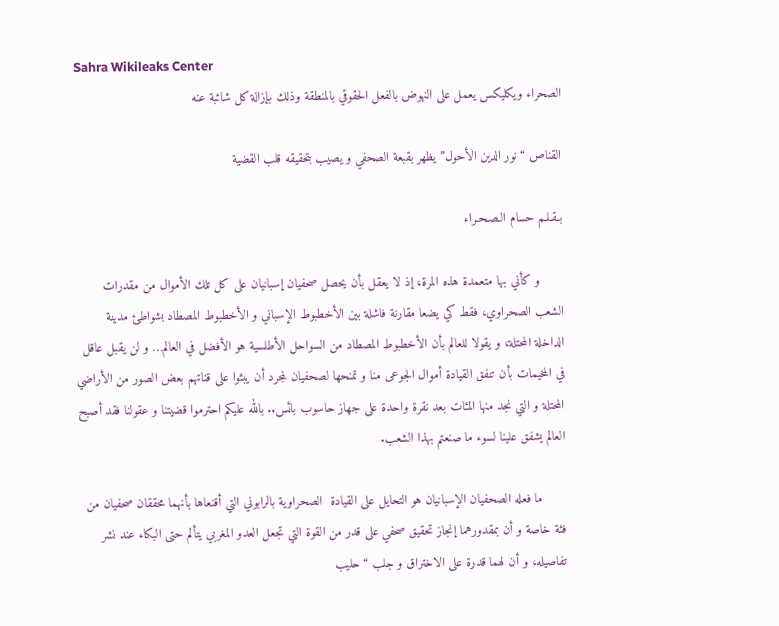Sahra Wikileaks Center
الصحراء ويكليكس يعمل على النهوض بالفعل الحقوقي بالمنطقة وذلك بإزالة كل شائبة عنه

القناص “نور الدين الأحول” يظهر بقبعة الصحفي و يصيب بتحقيقه قلب القضية

بـقـلـم حسام الـصـحـراء

      و كأني بها متعمدة هذه المرة، إذ لا يعقل بأن يحصل صحفيان إسبانيان على كل تلك الأموال من مقدرات الشعب الصحراوي، فقط كي يضعا مقارنة فاشلة بين الأخطبوط الإسباني و الأخطبوط المصطاد بشواطئ مدينة الداخلة المحتلة، و يقولا للعالم بأن الأخطبوط المصطاد من السواحل الأطلسية هو الأفضل في العالم… و لن يقبل عاقل في المخيمات بأن تنفق القيادة أموال الجوعى منا و تمنحها لصحفيان لمجرد أن يبثوا على قناتهم بعض الصور من الأراضي المحتلة و التي نجد منها المئات بعد نقرة واحدة على جهاز حاسوب بائس.. بالله عليكم احترموا قضيتنا و عقولنا فقد أصبح العالم يشفق علينا لسوء ما صنعتم بهذا الشعب.

      ما فعله الصحفيان الإسبانيان هو التحايل على القيادة  الصحراوية بالرابوني التي أقنعاها بأنهما محققان صحفيان من فئة خاصة و أن بمقدورهما إنجاز تحقيق صحفي على قدر من القوة التي تجعل العدو المغربي يتألم حتى البكاء عند نشر تفاصيله، و أن لهما قدرة على الاختراق و جلب “حليب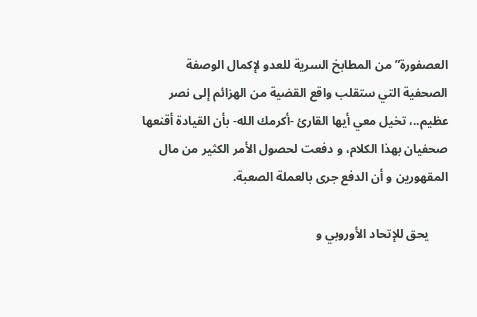العصفورة” من المطابخ السرية للعدو لإكمال الوصفة الصحفية التي ستقلب واقع القضية من الهزائم إلى نصر عظيم..، تخيل معي أيها القارئ -أكرمك الله- بأن القيادة أقنعها صحفيان بهذا الكلام، و دفعت لحصول الأمر الكثير من مال المقهورين و أن الدفع جرى بالعملة الصعبة.

      يحق للإتحاد الأوروبي و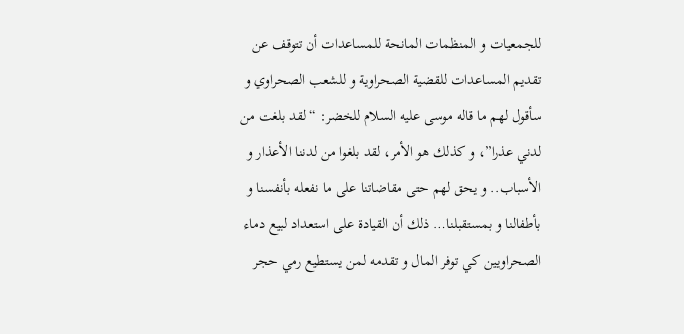للجمعيات و المنظمات المانحة للمساعدات أن تتوقف عن تقديم المساعدات للقضية الصحراوية و للشعب الصحراوي و سأقول لهم ما قاله موسى عليه السلام للخضر: “لقد بلغت من لدني عذرا”، و كذلك هو الأمر، لقد بلغوا من لدننا الأعذار و الأسباب.. و يحق لهم حتى مقاضاتنا على ما نفعله بأنفسنا و بأطفالنا و بمستقبلنا… ذلك أن القيادة على استعداد لبيع دماء الصحراويين كي توفر المال و تقدمه لمن يستطيع رمي حجر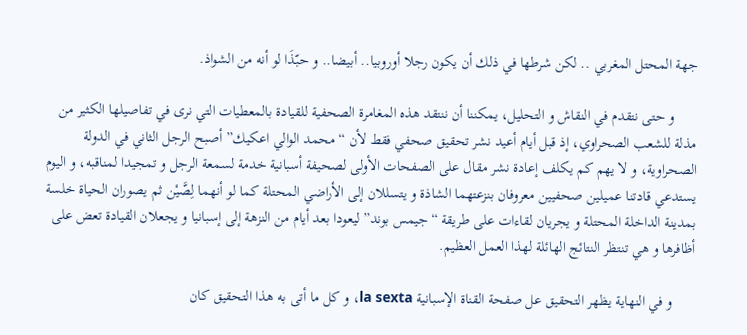جهة المحتل المغربي .. لكن شرطها في ذلك أن يكون رجلا أوروبيا.. أبيضا.. و حبّذَا لو أنه من الشواذ.

      و حتى نتقدم في النقاش و التحليل، يمكننا أن ننتقد هذه المغامرة الصحفية للقيادة بالمعطيات التي نرى في تفاصيلها الكثير من مذلة للشعب الصحراوي، إذ قبل أيام أعيد نشر تحقيق صحفي فقط لأن “محمد الوالي اعكيك” أصبح الرجل الثاني في الدولة الصحراوية، و لا يهم كم يكلف إعادة نشر مقال على الصفحات الأولى لصحيفة أسبانية خدمة لسمعة الرجل و تمجيدا لمناقبه، و اليوم يستدعي قادتنا عميلين صحفيين معروفان بنزعتهما الشاذة و يتسللان إلى الأراضي المحتلة كما لو أنهما لِصَّيْن ثم يصوران الحياة خلسة بمدينة الداخلة المحتلة و يجريان لقاءات على طريقة “جيمس بوند” ليعودا بعد أيام من النزهة إلى إسبانيا و يجعلان القيادة تعض على أظافرها و هي تنتظر النتائج الهائلة لهذا العمل العظيم.

      و في النهاية يظهر التحقيق عل صفحة القناة الإسبانية la sexta، و كل ما أتى به هذا التحقيق كان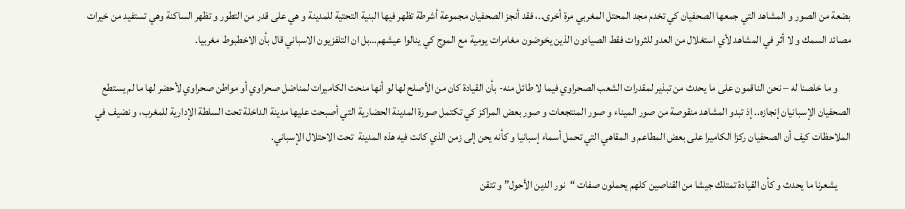بضعة من الصور و المشاهد التي جمعها الصحفيان كي تخدم مجد المحتل المغربي مرة أخرى..، فقد أنجز الصحفيان مجموعة أشرطة تظهر فيها البنية التحتية للمدينة و هي على قدر من التطور و تظهر الساكنة وهي تستفيد من خيرات مصائد السمك و لا أثر في المشاهد لأي استغلال من العدو للثروات فقط الصيادون الذين يخوضون مغامرات يومية مع الموج كي ينالوا عيشهم…بل ان التلفزيون الاسباني قال بأن الاخطبوط مغربيا.

      و ما خلصنا له – نحن الناقمون على ما يحدث من تبذير لمقدرات الشعب الصحراوي فيما لا طائل منه- بأن القيادة كان من الأصلح لها لو أنها منحت الكاميرات لمناضل صحراوي أو مواطن صحراوي لأحضر لها ما لم يستطع الصحفيان الإسبانيان إنجازه.. إذ تبدو المشاهد منقوصة من صور الميناء و صور المنتجعات و صور بعض المراكز كي تكتمل صورة المدينة الحضارية التي أصبحت عليها مدينة الداخلة تحت السلطة الإدارية للمغرب، و نضيف في الملاحظات كيف أن الصحفيان ركزا الكاميرا على بعض المطاعم و المقاهي التي تحمل أسماء إسبانيا و كأنه يحن إلى زمن الذي كانت فيه هذه المدينة  تحت الاحتلال الإسباني.

      يشعرنا ما يحدث و كأن القيادة تمتلك جيشا من القناصين كلهم يحملون صفات “نور الدين الأحول” و تتقن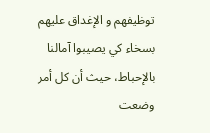توظيفهم و الإغداق عليهم بسخاء كي يصيبوا آمالنا بالإحباط، حيث أن كل أمر وضعت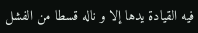فيه القيادة يدها إلا و ناله قسطا من الفشل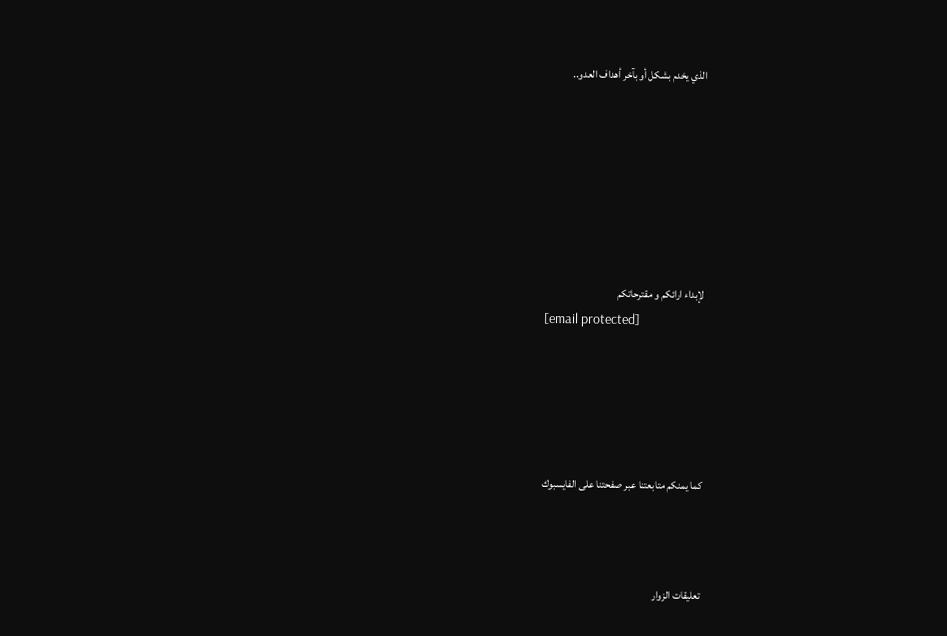الذي يخدم بشكل أو بآخر أهداف العدو..







لإبداء ارائكم و مقترحاتكم
[email protected]





كما يمنكم متابعتنا عبر صفحتنا على الفايسبوك



تعليقات الزوار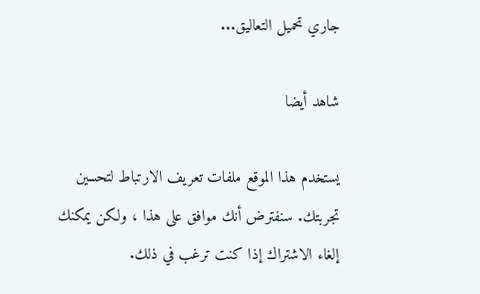جاري تحميل التعاليق...

شاهد أيضا

يستخدم هذا الموقع ملفات تعريف الارتباط لتحسين تجربتك. سنفترض أنك موافق على هذا ، ولكن يمكنك إلغاء الاشتراك إذا كنت ترغب في ذلك.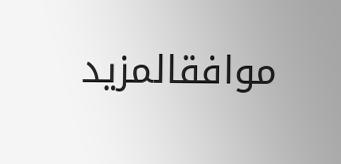موافقالمزيد